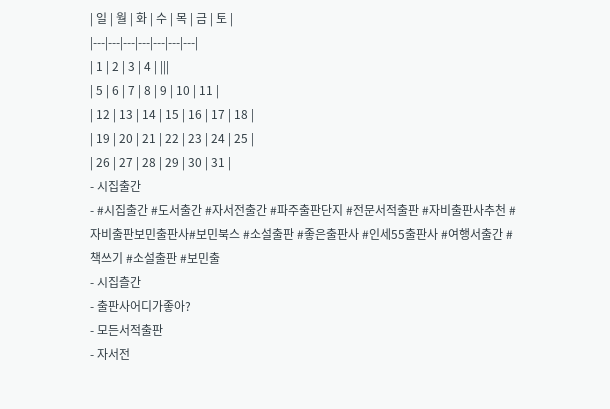| 일 | 월 | 화 | 수 | 목 | 금 | 토 |
|---|---|---|---|---|---|---|
| 1 | 2 | 3 | 4 | |||
| 5 | 6 | 7 | 8 | 9 | 10 | 11 |
| 12 | 13 | 14 | 15 | 16 | 17 | 18 |
| 19 | 20 | 21 | 22 | 23 | 24 | 25 |
| 26 | 27 | 28 | 29 | 30 | 31 |
- 시집출간
- #시집출간 #도서출간 #자서전출간 #파주출판단지 #전문서적출판 #자비출판사추천 #자비출판보민출판사#보민북스 #소설출판 #좋은출판사 #인세55출판사 #여행서출간 #책쓰기 #소설출판 #보민출
- 시집츨간
- 출판사어디가좋아?
- 모든서적출판
- 자서전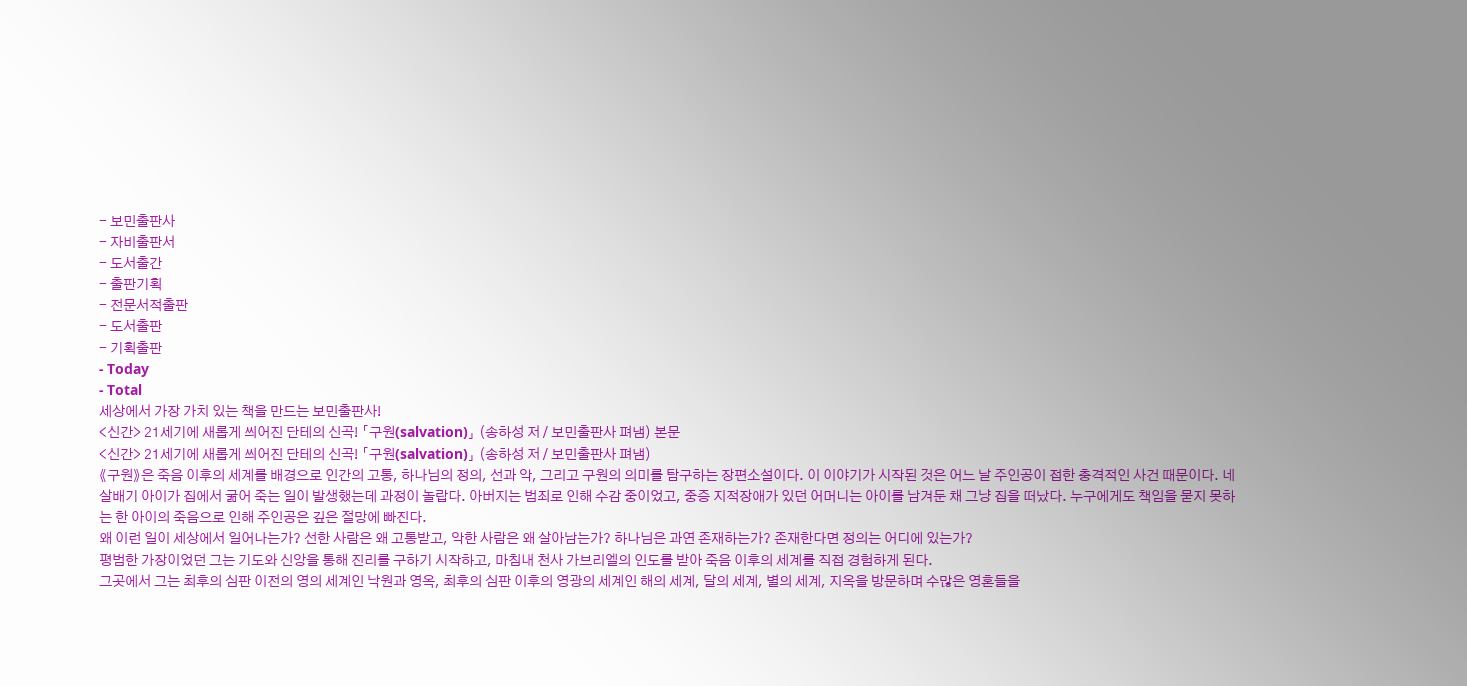- 보민출판사
- 자비출판서
- 도서출간
- 출판기획
- 전문서적출판
- 도서출판
- 기획출판
- Today
- Total
세상에서 가장 가치 있는 책을 만드는 보민출판사!
<신간> 21세기에 새롭게 씌어진 단테의 신곡! 「구원(salvation)」 (송하성 저 / 보민출판사 펴냄) 본문
<신간> 21세기에 새롭게 씌어진 단테의 신곡! 「구원(salvation)」 (송하성 저 / 보민출판사 펴냄)
《구원》은 죽음 이후의 세계를 배경으로 인간의 고통, 하나님의 정의, 선과 악, 그리고 구원의 의미를 탐구하는 장편소설이다. 이 이야기가 시작된 것은 어느 날 주인공이 접한 충격적인 사건 때문이다. 네 살배기 아이가 집에서 굶어 죽는 일이 발생했는데 과정이 놀랍다. 아버지는 범죄로 인해 수감 중이었고, 중증 지적장애가 있던 어머니는 아이를 남겨둔 채 그냥 집을 떠났다. 누구에게도 책임을 묻지 못하는 한 아이의 죽음으로 인해 주인공은 깊은 절망에 빠진다.
왜 이런 일이 세상에서 일어나는가? 선한 사람은 왜 고통받고, 악한 사람은 왜 살아남는가? 하나님은 과연 존재하는가? 존재한다면 정의는 어디에 있는가?
평범한 가장이었던 그는 기도와 신앙을 통해 진리를 구하기 시작하고, 마침내 천사 가브리엘의 인도를 받아 죽음 이후의 세계를 직접 경험하게 된다.
그곳에서 그는 최후의 심판 이전의 영의 세계인 낙원과 영옥, 최후의 심판 이후의 영광의 세계인 해의 세계, 달의 세계, 별의 세계, 지옥을 방문하며 수많은 영혼들을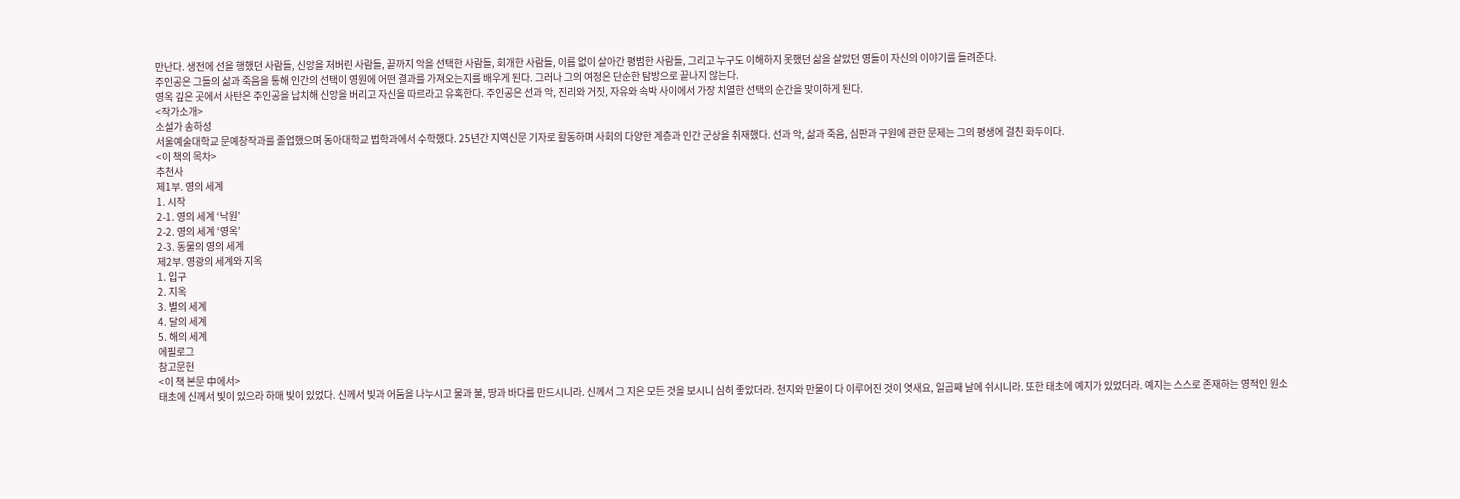만난다. 생전에 선을 행했던 사람들, 신앙을 저버린 사람들, 끝까지 악을 선택한 사람들, 회개한 사람들, 이름 없이 살아간 평범한 사람들, 그리고 누구도 이해하지 못했던 삶을 살았던 영들이 자신의 이야기를 들려준다.
주인공은 그들의 삶과 죽음을 통해 인간의 선택이 영원에 어떤 결과를 가져오는지를 배우게 된다. 그러나 그의 여정은 단순한 탐방으로 끝나지 않는다.
영옥 깊은 곳에서 사탄은 주인공을 납치해 신앙을 버리고 자신을 따르라고 유혹한다. 주인공은 선과 악, 진리와 거짓, 자유와 속박 사이에서 가장 치열한 선택의 순간을 맞이하게 된다.
<작가소개>
소설가 송하성
서울예술대학교 문예창작과를 졸업했으며 동아대학교 법학과에서 수학했다. 25년간 지역신문 기자로 활동하며 사회의 다양한 계층과 인간 군상을 취재했다. 선과 악, 삶과 죽음, 심판과 구원에 관한 문제는 그의 평생에 걸친 화두이다.
<이 책의 목차>
추천사
제1부. 영의 세계
1. 시작
2-1. 영의 세계 ‘낙원’
2-2. 영의 세계 ‘영옥’
2-3. 동물의 영의 세계
제2부. 영광의 세계와 지옥
1. 입구
2. 지옥
3. 별의 세계
4. 달의 세계
5. 해의 세계
에필로그
참고문헌
<이 책 본문 中에서>
태초에 신께서 빛이 있으라 하매 빛이 있었다. 신께서 빛과 어둠을 나누시고 물과 불, 땅과 바다를 만드시니라. 신께서 그 지은 모든 것을 보시니 심히 좋았더라. 천지와 만물이 다 이루어진 것이 엿새요, 일곱째 날에 쉬시니라. 또한 태초에 예지가 있었더라. 예지는 스스로 존재하는 영적인 원소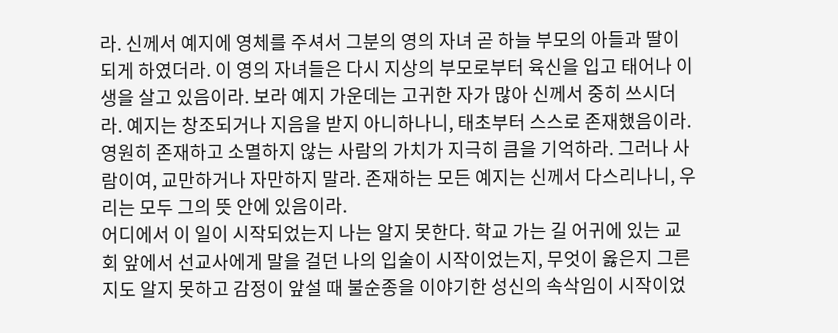라. 신께서 예지에 영체를 주셔서 그분의 영의 자녀 곧 하늘 부모의 아들과 딸이 되게 하였더라. 이 영의 자녀들은 다시 지상의 부모로부터 육신을 입고 태어나 이 생을 살고 있음이라. 보라 예지 가운데는 고귀한 자가 많아 신께서 중히 쓰시더라. 예지는 창조되거나 지음을 받지 아니하나니, 태초부터 스스로 존재했음이라. 영원히 존재하고 소멸하지 않는 사람의 가치가 지극히 큼을 기억하라. 그러나 사람이여, 교만하거나 자만하지 말라. 존재하는 모든 예지는 신께서 다스리나니, 우리는 모두 그의 뜻 안에 있음이라.
어디에서 이 일이 시작되었는지 나는 알지 못한다. 학교 가는 길 어귀에 있는 교회 앞에서 선교사에게 말을 걸던 나의 입술이 시작이었는지, 무엇이 옳은지 그른지도 알지 못하고 감정이 앞설 때 불순종을 이야기한 성신의 속삭임이 시작이었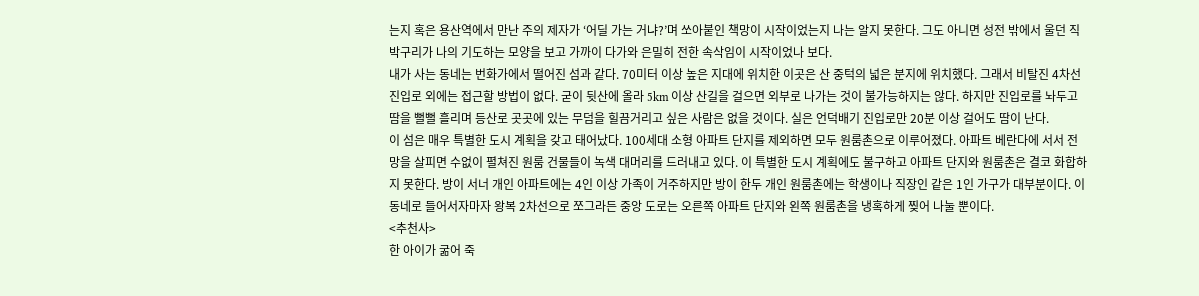는지 혹은 용산역에서 만난 주의 제자가 ‘어딜 가는 거냐?’며 쏘아붙인 책망이 시작이었는지 나는 알지 못한다. 그도 아니면 성전 밖에서 울던 직박구리가 나의 기도하는 모양을 보고 가까이 다가와 은밀히 전한 속삭임이 시작이었나 보다.
내가 사는 동네는 번화가에서 떨어진 섬과 같다. 70미터 이상 높은 지대에 위치한 이곳은 산 중턱의 넓은 분지에 위치했다. 그래서 비탈진 4차선 진입로 외에는 접근할 방법이 없다. 굳이 뒷산에 올라 5km 이상 산길을 걸으면 외부로 나가는 것이 불가능하지는 않다. 하지만 진입로를 놔두고 땀을 뻘뻘 흘리며 등산로 곳곳에 있는 무덤을 힐끔거리고 싶은 사람은 없을 것이다. 실은 언덕배기 진입로만 20분 이상 걸어도 땀이 난다.
이 섬은 매우 특별한 도시 계획을 갖고 태어났다. 100세대 소형 아파트 단지를 제외하면 모두 원룸촌으로 이루어졌다. 아파트 베란다에 서서 전망을 살피면 수없이 펼쳐진 원룸 건물들이 녹색 대머리를 드러내고 있다. 이 특별한 도시 계획에도 불구하고 아파트 단지와 원룸촌은 결코 화합하지 못한다. 방이 서너 개인 아파트에는 4인 이상 가족이 거주하지만 방이 한두 개인 원룸촌에는 학생이나 직장인 같은 1인 가구가 대부분이다. 이 동네로 들어서자마자 왕복 2차선으로 쪼그라든 중앙 도로는 오른쪽 아파트 단지와 왼쪽 원룸촌을 냉혹하게 찢어 나눌 뿐이다.
<추천사>
한 아이가 굶어 죽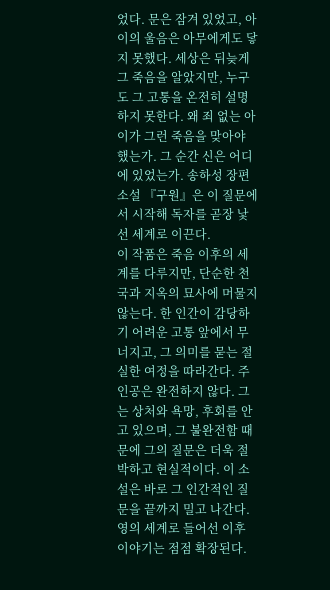었다. 문은 잠겨 있었고, 아이의 울음은 아무에게도 닿지 못했다. 세상은 뒤늦게 그 죽음을 알았지만, 누구도 그 고통을 온전히 설명하지 못한다. 왜 죄 없는 아이가 그런 죽음을 맞아야 했는가. 그 순간 신은 어디에 있었는가. 송하성 장편소설 『구원』은 이 질문에서 시작해 독자를 곧장 낯선 세계로 이끈다.
이 작품은 죽음 이후의 세계를 다루지만, 단순한 천국과 지옥의 묘사에 머물지 않는다. 한 인간이 감당하기 어려운 고통 앞에서 무너지고, 그 의미를 묻는 절실한 여정을 따라간다. 주인공은 완전하지 않다. 그는 상처와 욕망, 후회를 안고 있으며, 그 불완전함 때문에 그의 질문은 더욱 절박하고 현실적이다. 이 소설은 바로 그 인간적인 질문을 끝까지 밀고 나간다.
영의 세계로 들어선 이후 이야기는 점점 확장된다.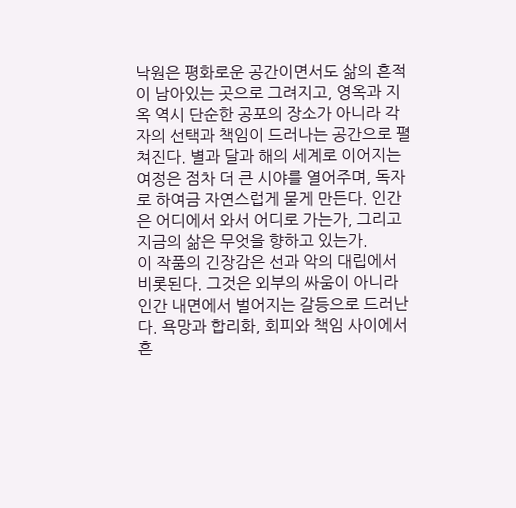낙원은 평화로운 공간이면서도 삶의 흔적이 남아있는 곳으로 그려지고, 영옥과 지옥 역시 단순한 공포의 장소가 아니라 각자의 선택과 책임이 드러나는 공간으로 펼쳐진다. 별과 달과 해의 세계로 이어지는 여정은 점차 더 큰 시야를 열어주며, 독자로 하여금 자연스럽게 묻게 만든다. 인간은 어디에서 와서 어디로 가는가, 그리고 지금의 삶은 무엇을 향하고 있는가.
이 작품의 긴장감은 선과 악의 대립에서 비롯된다. 그것은 외부의 싸움이 아니라 인간 내면에서 벌어지는 갈등으로 드러난다. 욕망과 합리화, 회피와 책임 사이에서 흔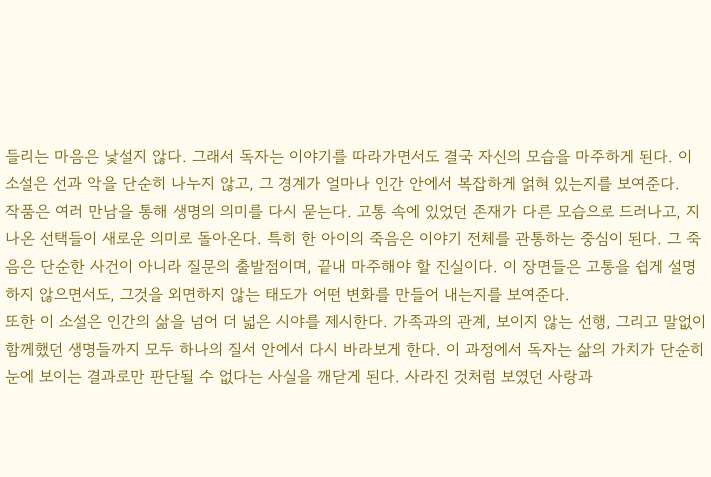들리는 마음은 낯설지 않다. 그래서 독자는 이야기를 따라가면서도 결국 자신의 모습을 마주하게 된다. 이 소설은 선과 악을 단순히 나누지 않고, 그 경계가 얼마나 인간 안에서 복잡하게 얽혀 있는지를 보여준다.
작품은 여러 만남을 통해 생명의 의미를 다시 묻는다. 고통 속에 있었던 존재가 다른 모습으로 드러나고, 지나온 선택들이 새로운 의미로 돌아온다. 특히 한 아이의 죽음은 이야기 전체를 관통하는 중심이 된다. 그 죽음은 단순한 사건이 아니라 질문의 출발점이며, 끝내 마주해야 할 진실이다. 이 장면들은 고통을 쉽게 설명하지 않으면서도, 그것을 외면하지 않는 태도가 어떤 변화를 만들어 내는지를 보여준다.
또한 이 소설은 인간의 삶을 넘어 더 넓은 시야를 제시한다. 가족과의 관계, 보이지 않는 선행, 그리고 말없이 함께했던 생명들까지 모두 하나의 질서 안에서 다시 바라보게 한다. 이 과정에서 독자는 삶의 가치가 단순히 눈에 보이는 결과로만 판단될 수 없다는 사실을 깨닫게 된다. 사라진 것처럼 보였던 사랑과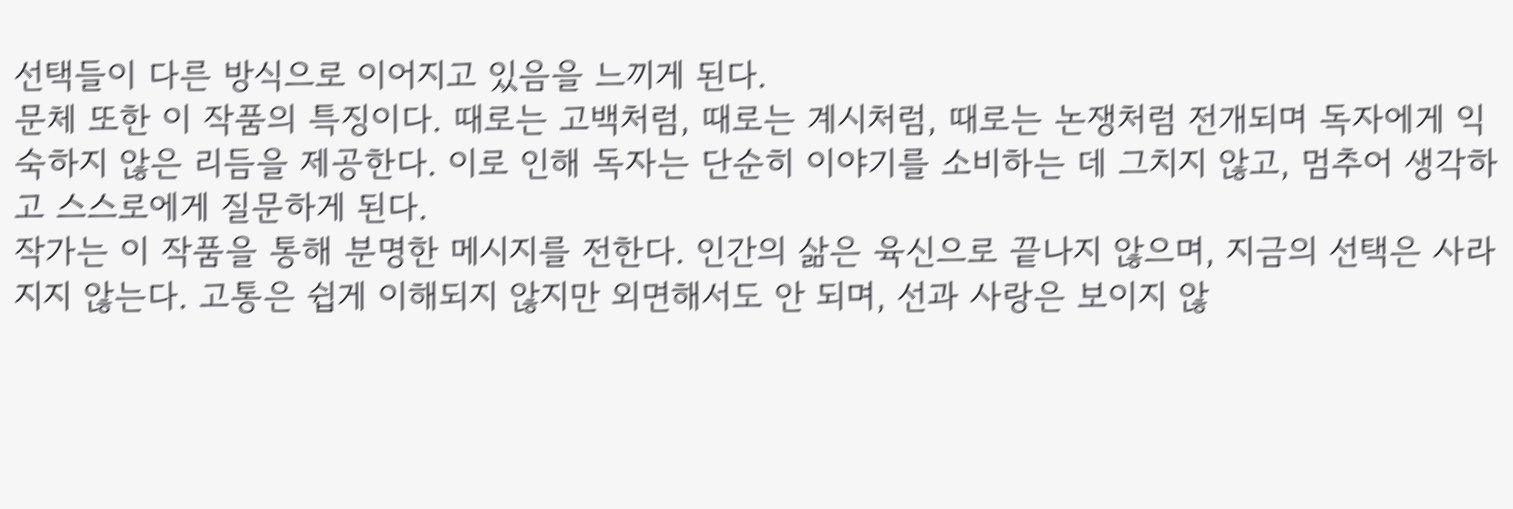선택들이 다른 방식으로 이어지고 있음을 느끼게 된다.
문체 또한 이 작품의 특징이다. 때로는 고백처럼, 때로는 계시처럼, 때로는 논쟁처럼 전개되며 독자에게 익숙하지 않은 리듬을 제공한다. 이로 인해 독자는 단순히 이야기를 소비하는 데 그치지 않고, 멈추어 생각하고 스스로에게 질문하게 된다.
작가는 이 작품을 통해 분명한 메시지를 전한다. 인간의 삶은 육신으로 끝나지 않으며, 지금의 선택은 사라지지 않는다. 고통은 쉽게 이해되지 않지만 외면해서도 안 되며, 선과 사랑은 보이지 않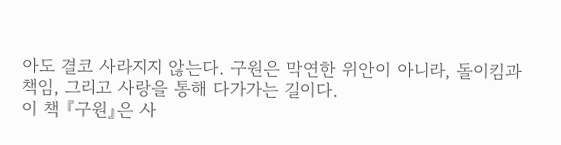아도 결코 사라지지 않는다. 구원은 막연한 위안이 아니라, 돌이킴과 책임, 그리고 사랑을 통해 다가가는 길이다.
이 책 『구원』은 사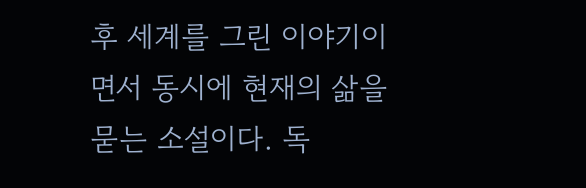후 세계를 그린 이야기이면서 동시에 현재의 삶을 묻는 소설이다. 독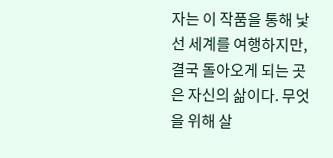자는 이 작품을 통해 낯선 세계를 여행하지만, 결국 돌아오게 되는 곳은 자신의 삶이다. 무엇을 위해 살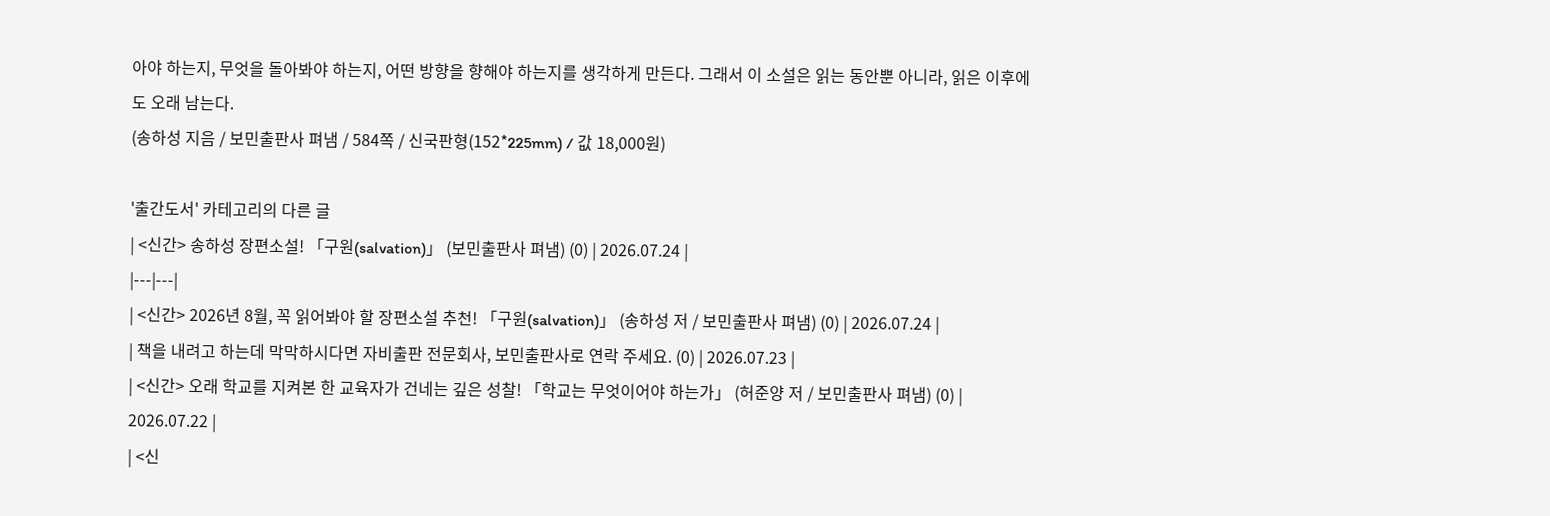아야 하는지, 무엇을 돌아봐야 하는지, 어떤 방향을 향해야 하는지를 생각하게 만든다. 그래서 이 소설은 읽는 동안뿐 아니라, 읽은 이후에도 오래 남는다.
(송하성 지음 / 보민출판사 펴냄 / 584쪽 / 신국판형(152*225mm) / 값 18,000원)

'출간도서' 카테고리의 다른 글
| <신간> 송하성 장편소설! 「구원(salvation)」 (보민출판사 펴냄) (0) | 2026.07.24 |
|---|---|
| <신간> 2026년 8월, 꼭 읽어봐야 할 장편소설 추천! 「구원(salvation)」 (송하성 저 / 보민출판사 펴냄) (0) | 2026.07.24 |
| 책을 내려고 하는데 막막하시다면 자비출판 전문회사, 보민출판사로 연락 주세요. (0) | 2026.07.23 |
| <신간> 오래 학교를 지켜본 한 교육자가 건네는 깊은 성찰! 「학교는 무엇이어야 하는가」 (허준양 저 / 보민출판사 펴냄) (0) | 2026.07.22 |
| <신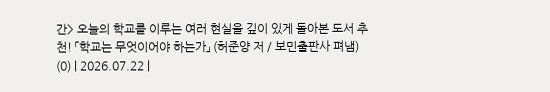간> 오늘의 학교를 이루는 여러 현실을 깊이 있게 돌아본 도서 추천! 「학교는 무엇이어야 하는가」 (허준양 저 / 보민출판사 펴냄) (0) | 2026.07.22 |